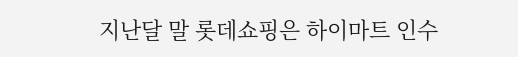지난달 말 롯데쇼핑은 하이마트 인수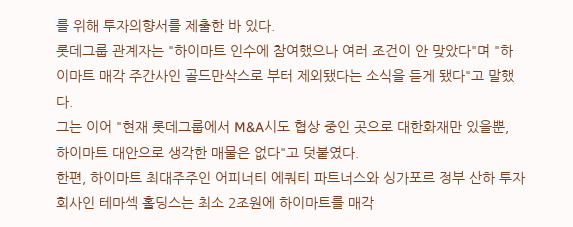를 위해 투자의향서를 제출한 바 있다.
롯데그룹 관계자는 "하이마트 인수에 참여했으나 여러 조건이 안 맞았다"며 "하이마트 매각 주간사인 골드만삭스로 부터 제외됐다는 소식을 듣게 됐다"고 말했다.
그는 이어 "현재 롯데그룹에서 M&A시도 협상 중인 곳으로 대한화재만 있을뿐, 하이마트 대안으로 생각한 매물은 없다"고 덧붙였다.
한편, 하이마트 최대주주인 어피너티 에쿼티 파트너스와 싱가포르 정부 산하 투자회사인 테마섹 홀딩스는 최소 2조원에 하이마트를 매각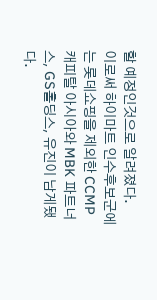할 예정인것으로 알려졌다.
이로써 하이마트 인수후보군에는 롯데쇼핑을 제외한 CCMP 캐피탈 아시아와 MBK 파트너스, GS홀딩스, 유진이 남게됐다.